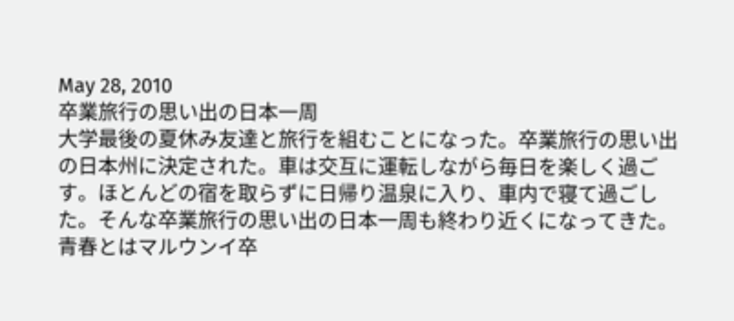May 28, 2010
卒業旅行の思い出の日本一周
大学最後の夏休み友達と旅行を組むことになった。卒業旅行の思い出の日本州に決定された。車は交互に運転しながら毎日を楽しく過ごす。ほとんどの宿を取らずに日帰り温泉に入り、車内で寝て過ごした。そんな卒業旅行の思い出の日本一周も終わり近くになってきた。青春とはマルウンイ卒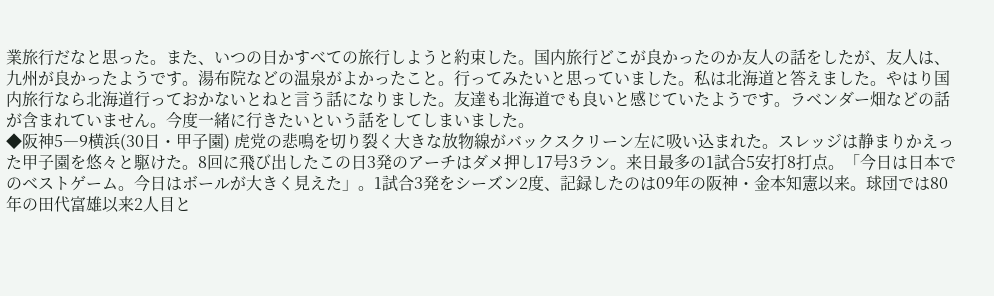業旅行だなと思った。また、いつの日かすべての旅行しようと約束した。国内旅行どこが良かったのか友人の話をしたが、友人は、九州が良かったようです。湯布院などの温泉がよかったこと。行ってみたいと思っていました。私は北海道と答えました。やはり国内旅行なら北海道行っておかないとねと言う話になりました。友達も北海道でも良いと感じていたようです。ラベンダー畑などの話が含まれていません。今度一緒に行きたいという話をしてしまいました。
◆阪神5―9横浜(30日・甲子園) 虎党の悲鳴を切り裂く大きな放物線がバックスクリーン左に吸い込まれた。スレッジは静まりかえった甲子園を悠々と駆けた。8回に飛び出したこの日3発のアーチはダメ押し17号3ラン。来日最多の1試合5安打8打点。「今日は日本でのベストゲーム。今日はボールが大きく見えた」。1試合3発をシーズン2度、記録したのは09年の阪神・金本知憲以来。球団では80年の田代富雄以来2人目と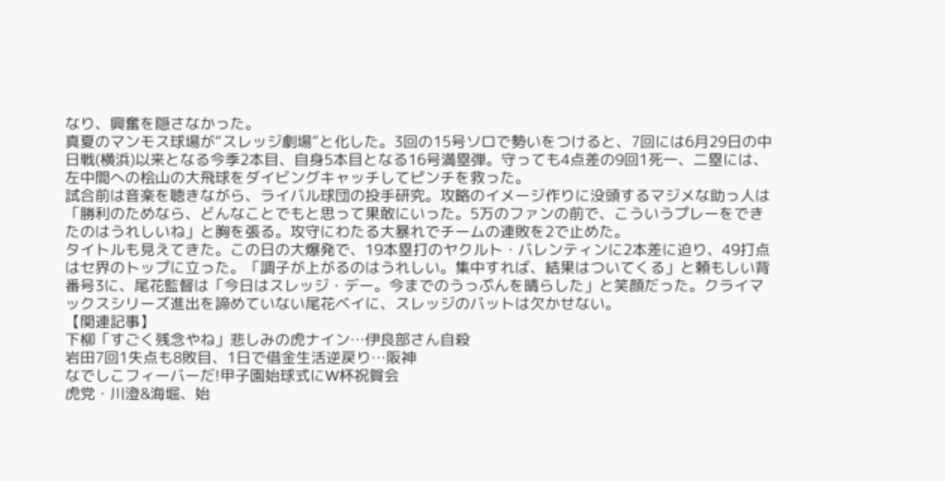なり、興奮を隠さなかった。
真夏のマンモス球場が“スレッジ劇場”と化した。3回の15号ソロで勢いをつけると、7回には6月29日の中日戦(横浜)以来となる今季2本目、自身5本目となる16号満塁弾。守っても4点差の9回1死一、二塁には、左中間への桧山の大飛球をダイビングキャッチしてピンチを救った。
試合前は音楽を聴きながら、ライバル球団の投手研究。攻略のイメージ作りに没頭するマジメな助っ人は「勝利のためなら、どんなことでもと思って果敢にいった。5万のファンの前で、こういうプレーをできたのはうれしいね」と胸を張る。攻守にわたる大暴れでチームの連敗を2で止めた。
タイトルも見えてきた。この日の大爆発で、19本塁打のヤクルト・バレンティンに2本差に迫り、49打点はセ界のトップに立った。「調子が上がるのはうれしい。集中すれば、結果はついてくる」と頼もしい背番号3に、尾花監督は「今日はスレッジ・デー。今までのうっぷんを晴らした」と笑顔だった。クライマックスシリーズ進出を諦めていない尾花ベイに、スレッジのバットは欠かせない。
【関連記事】
下柳「すごく残念やね」悲しみの虎ナイン…伊良部さん自殺
岩田7回1失点も8敗目、1日で借金生活逆戻り…阪神
なでしこフィーバーだ!甲子園始球式にW杯祝賀会
虎党・川澄&海堀、始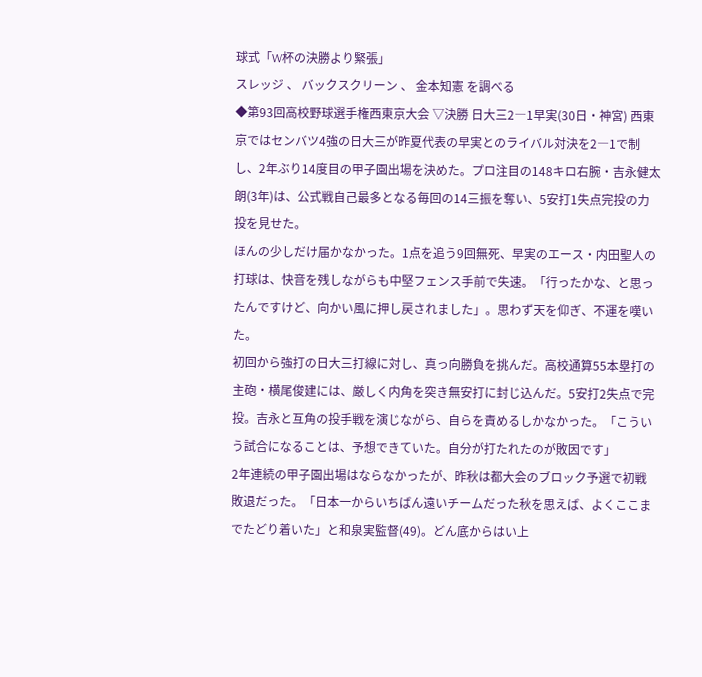球式「W杯の決勝より緊張」
スレッジ 、 バックスクリーン 、 金本知憲 を調べる
◆第93回高校野球選手権西東京大会 ▽決勝 日大三2―1早実(30日・神宮) 西東京ではセンバツ4強の日大三が昨夏代表の早実とのライバル対決を2―1で制し、2年ぶり14度目の甲子園出場を決めた。プロ注目の148キロ右腕・吉永健太朗(3年)は、公式戦自己最多となる毎回の14三振を奪い、5安打1失点完投の力投を見せた。
ほんの少しだけ届かなかった。1点を追う9回無死、早実のエース・内田聖人の打球は、快音を残しながらも中堅フェンス手前で失速。「行ったかな、と思ったんですけど、向かい風に押し戻されました」。思わず天を仰ぎ、不運を嘆いた。
初回から強打の日大三打線に対し、真っ向勝負を挑んだ。高校通算55本塁打の主砲・横尾俊建には、厳しく内角を突き無安打に封じ込んだ。5安打2失点で完投。吉永と互角の投手戦を演じながら、自らを責めるしかなかった。「こういう試合になることは、予想できていた。自分が打たれたのが敗因です」
2年連続の甲子園出場はならなかったが、昨秋は都大会のブロック予選で初戦敗退だった。「日本一からいちばん遠いチームだった秋を思えば、よくここまでたどり着いた」と和泉実監督(49)。どん底からはい上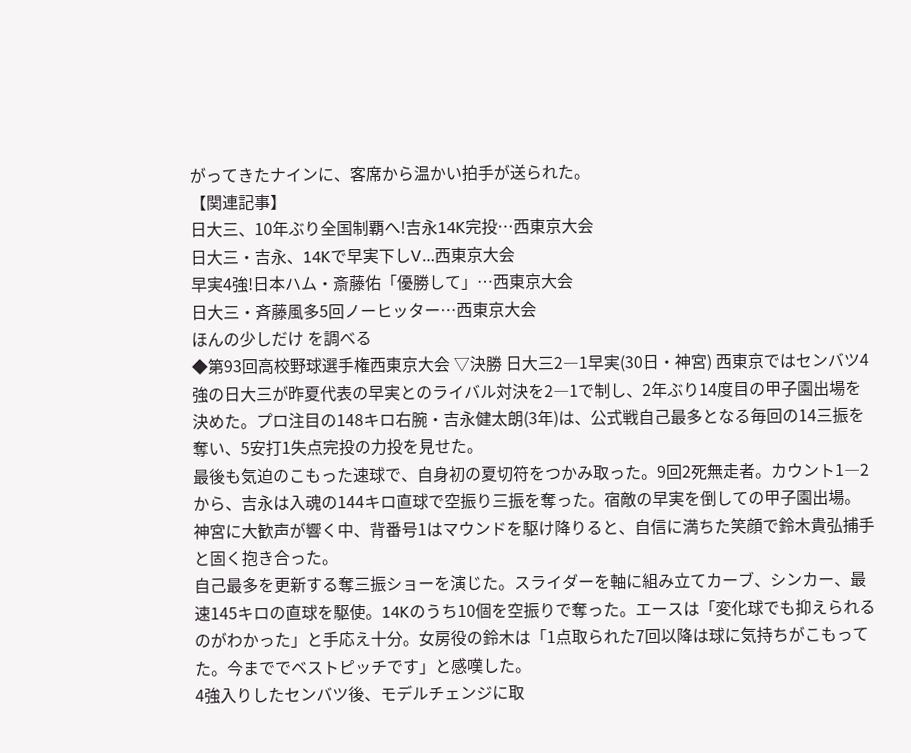がってきたナインに、客席から温かい拍手が送られた。
【関連記事】
日大三、10年ぶり全国制覇へ!吉永14K完投…西東京大会
日大三・吉永、14Kで早実下しV…西東京大会
早実4強!日本ハム・斎藤佑「優勝して」…西東京大会
日大三・斉藤風多5回ノーヒッター…西東京大会
ほんの少しだけ を調べる
◆第93回高校野球選手権西東京大会 ▽決勝 日大三2―1早実(30日・神宮) 西東京ではセンバツ4強の日大三が昨夏代表の早実とのライバル対決を2―1で制し、2年ぶり14度目の甲子園出場を決めた。プロ注目の148キロ右腕・吉永健太朗(3年)は、公式戦自己最多となる毎回の14三振を奪い、5安打1失点完投の力投を見せた。
最後も気迫のこもった速球で、自身初の夏切符をつかみ取った。9回2死無走者。カウント1―2から、吉永は入魂の144キロ直球で空振り三振を奪った。宿敵の早実を倒しての甲子園出場。神宮に大歓声が響く中、背番号1はマウンドを駆け降りると、自信に満ちた笑顔で鈴木貴弘捕手と固く抱き合った。
自己最多を更新する奪三振ショーを演じた。スライダーを軸に組み立てカーブ、シンカー、最速145キロの直球を駆使。14Kのうち10個を空振りで奪った。エースは「変化球でも抑えられるのがわかった」と手応え十分。女房役の鈴木は「1点取られた7回以降は球に気持ちがこもってた。今まででベストピッチです」と感嘆した。
4強入りしたセンバツ後、モデルチェンジに取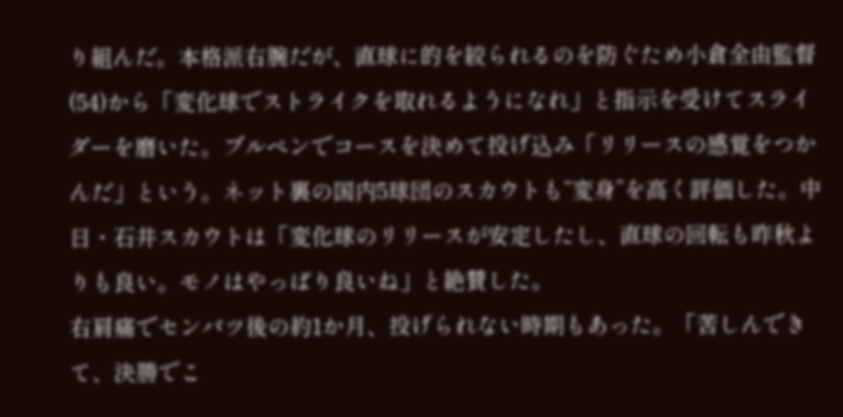り組んだ。本格派右腕だが、直球に的を絞られるのを防ぐため小倉全由監督(54)から「変化球でストライクを取れるようになれ」と指示を受けてスライダーを磨いた。ブルペンでコースを決めて投げ込み「リリースの感覚をつかんだ」という。ネット裏の国内5球団のスカウトも“変身”を高く評価した。中日・石井スカウトは「変化球のリリースが安定したし、直球の回転も昨秋よりも良い。モノはやっぱり良いね」と絶賛した。
右肩痛でセンバツ後の約1か月、投げられない時期もあった。「苦しんできて、決勝でこ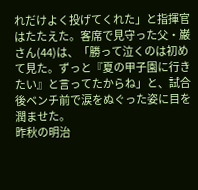れだけよく投げてくれた」と指揮官はたたえた。客席で見守った父・巌さん(44)は、「勝って泣くのは初めて見た。ずっと『夏の甲子園に行きたい』と言ってたからね」と、試合後ベンチ前で涙をぬぐった姿に目を潤ませた。
昨秋の明治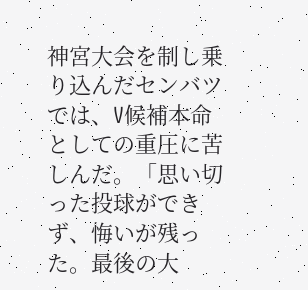神宮大会を制し乗り込んだセンバツでは、V候補本命としての重圧に苦しんだ。「思い切った投球ができず、悔いが残った。最後の大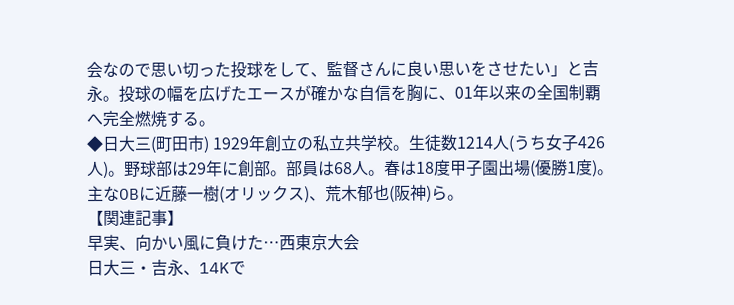会なので思い切った投球をして、監督さんに良い思いをさせたい」と吉永。投球の幅を広げたエースが確かな自信を胸に、01年以来の全国制覇へ完全燃焼する。
◆日大三(町田市) 1929年創立の私立共学校。生徒数1214人(うち女子426人)。野球部は29年に創部。部員は68人。春は18度甲子園出場(優勝1度)。主なOBに近藤一樹(オリックス)、荒木郁也(阪神)ら。
【関連記事】
早実、向かい風に負けた…西東京大会
日大三・吉永、14Kで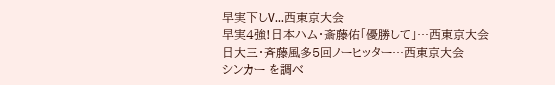早実下しV…西東京大会
早実4強!日本ハム・斎藤佑「優勝して」…西東京大会
日大三・斉藤風多5回ノーヒッター…西東京大会
シンカー を調べ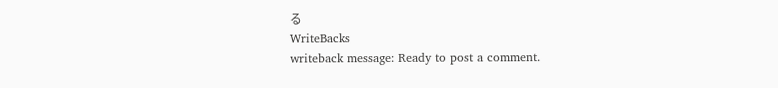る
WriteBacks
writeback message: Ready to post a comment.